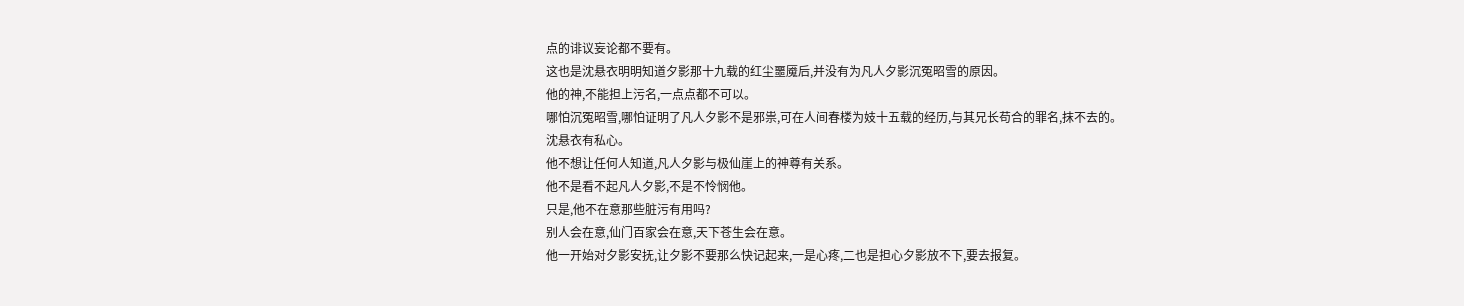点的诽议妄论都不要有。
这也是沈悬衣明明知道夕影那十九载的红尘噩魇后,并没有为凡人夕影沉冤昭雪的原因。
他的神,不能担上污名,一点点都不可以。
哪怕沉冤昭雪,哪怕证明了凡人夕影不是邪祟,可在人间春楼为妓十五载的经历,与其兄长苟合的罪名,抹不去的。
沈悬衣有私心。
他不想让任何人知道,凡人夕影与极仙崖上的神尊有关系。
他不是看不起凡人夕影,不是不怜悯他。
只是,他不在意那些脏污有用吗?
别人会在意,仙门百家会在意,天下苍生会在意。
他一开始对夕影安抚,让夕影不要那么快记起来,一是心疼,二也是担心夕影放不下,要去报复。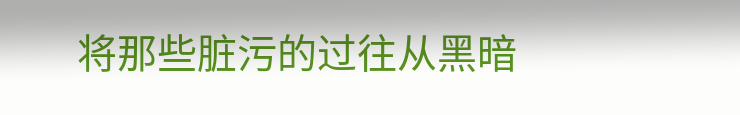将那些脏污的过往从黑暗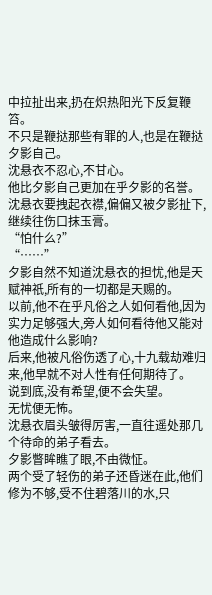中拉扯出来,扔在炽热阳光下反复鞭笞。
不只是鞭挞那些有罪的人,也是在鞭挞夕影自己。
沈悬衣不忍心,不甘心。
他比夕影自己更加在乎夕影的名誉。
沈悬衣要拽起衣襟,偏偏又被夕影扯下,继续往伤口抹玉膏。
“怕什么?”
“……”
夕影自然不知道沈悬衣的担忧,他是天赋神祇,所有的一切都是天赐的。
以前,他不在乎凡俗之人如何看他,因为实力足够强大,旁人如何看待他又能对他造成什么影响?
后来,他被凡俗伤透了心,十九载劫难归来,他早就不对人性有任何期待了。
说到底,没有希望,便不会失望。
无忧便无怖。
沈悬衣眉头皱得厉害,一直往遥处那几个待命的弟子看去。
夕影瞥眸瞧了眼,不由微怔。
两个受了轻伤的弟子还昏迷在此,他们修为不够,受不住碧落川的水,只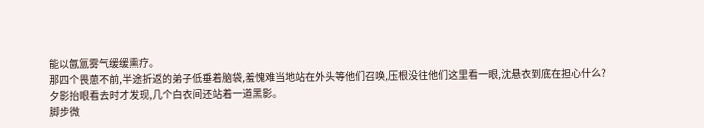能以氤氲雾气缓缓熏疗。
那四个畏葸不前,半途折返的弟子低垂着脑袋,羞愧难当地站在外头等他们召唤,压根没往他们这里看一眼,沈悬衣到底在担心什么?
夕影抬眼看去时才发现,几个白衣间还站着一道黑影。
脚步微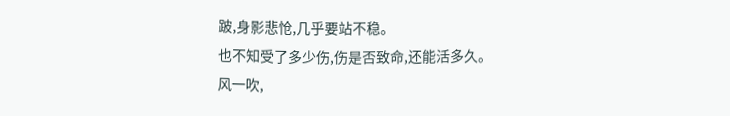跛,身影悲怆,几乎要站不稳。
也不知受了多少伤,伤是否致命,还能活多久。
风一吹,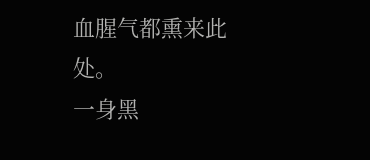血腥气都熏来此处。
一身黑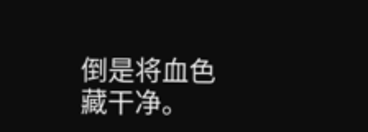倒是将血色藏干净。